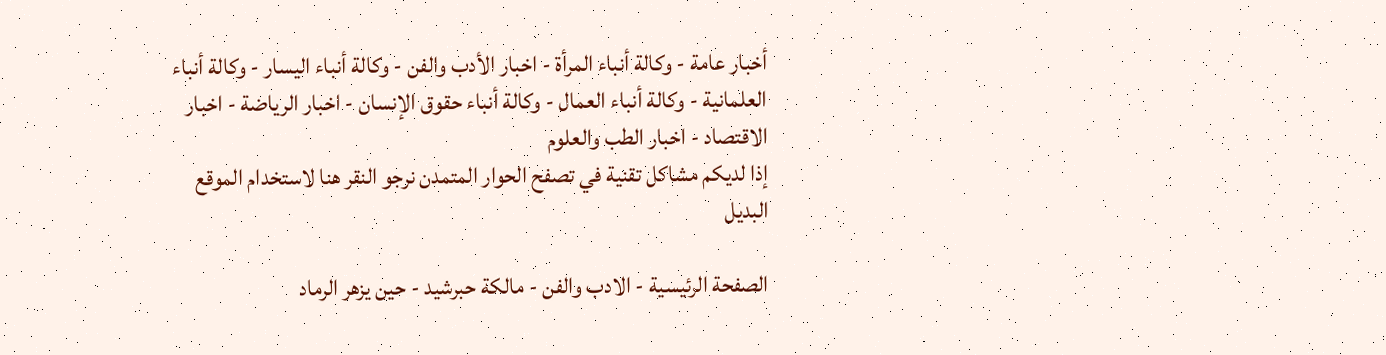أخبار عامة - وكالة أنباء المرأة - اخبار الأدب والفن - وكالة أنباء اليسار - وكالة أنباء العلمانية - وكالة أنباء العمال - وكالة أنباء حقوق الإنسان - اخبار الرياضة - اخبار الاقتصاد - اخبار الطب والعلوم
إذا لديكم مشاكل تقنية في تصفح الحوار المتمدن نرجو النقر هنا لاستخدام الموقع البديل

الصفحة الرئيسية - الادب والفن - مالكة حبرشيد - حين يزهر الرماد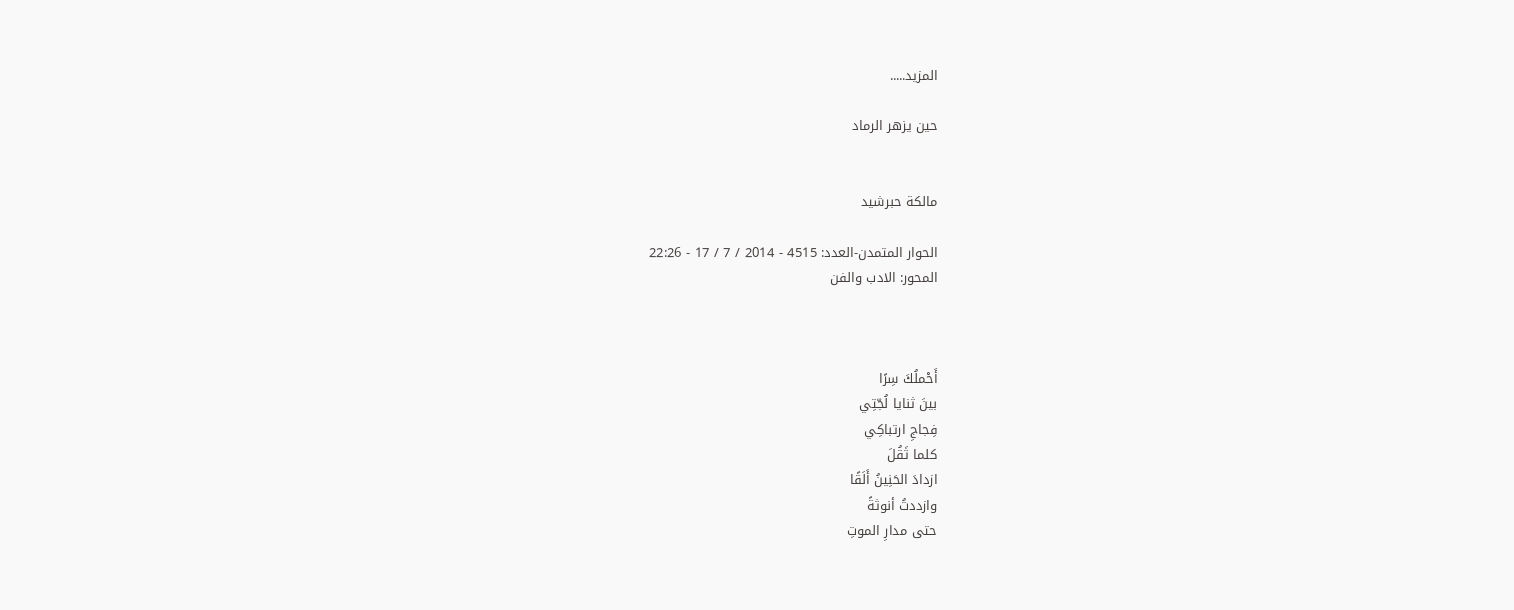المزيد.....

حين يزهر الرماد


مالكة حبرشيد

الحوار المتمدن-العدد: 4515 - 2014 / 7 / 17 - 22:26
المحور: الادب والفن



أَحْملُكَ سِرًا
بينَ ثنايا لُجّتِي
فِجاجِ ارتباكِي
كلما ثَقُلَ
ازدادَ الحَنِينُ أَلَقًا
وازددتُ أنوثةً
حتى مدارِ الموتِ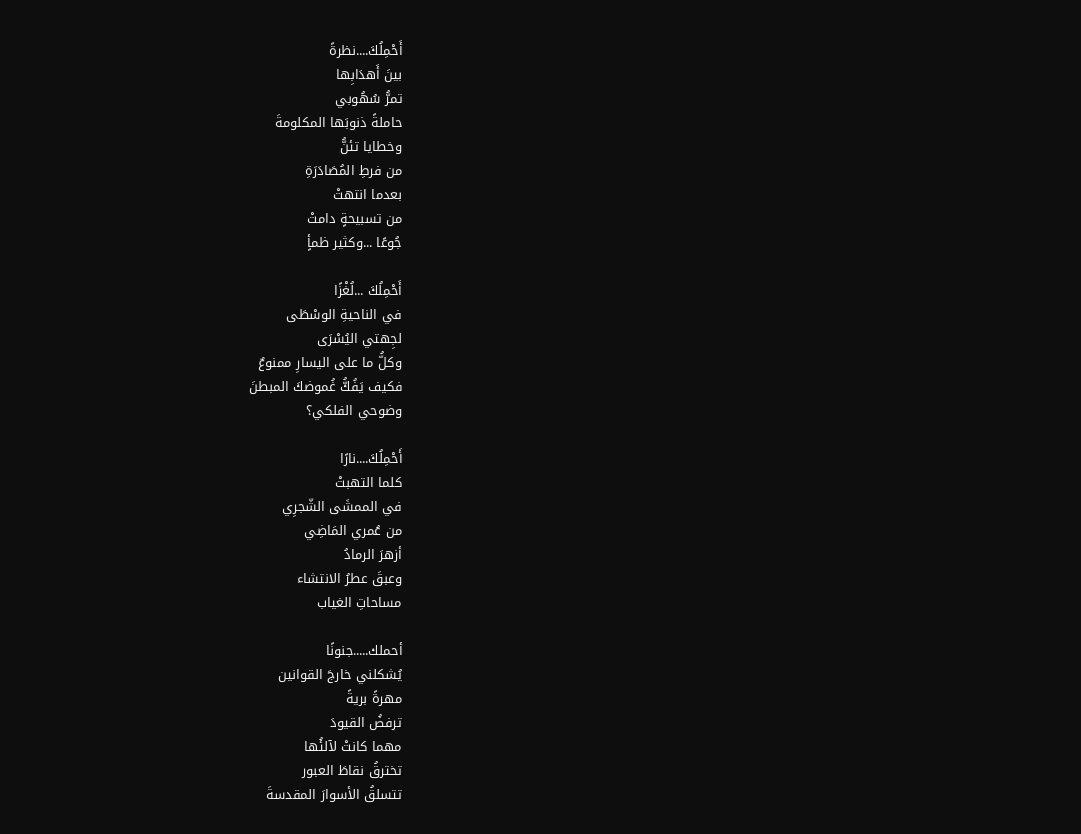أَحْمِلُكَ....نظرةً
بينَ أَهدَابِها
تمرُّ سُهُوبي
حاملةً ذنوبَها المكلومةَ
وخطايا تئنُّ
من فرطِ المُصَادَرَةِ
بعدما انتهتْ
من تسبيحةٍ دامتْ
جُوعًا ...وكثير ظمأٍ

أَحْمِلُكَ ...لُغْزًا
في الناحيةِ الوسْطَى
لجِهتي اليُسْرَى
وكلُّ ما على اليسارِ ممنوعٌ
فكيف يَفُكُّ غُموضكَ المبطنَ
وضوحي الفلكي؟

أَحْمِلُكَ....نارًا
كلما التهبتْ
في الممشَى الشّجرِي
من عُمري المَاضِي
أزهرَ الرمادُ
وعبقَ عطرُ الانتشاء
مساحاتِ الغياب

أحملك.....جنونًا
يُشكلني خارجَ القوانين
مهرةً بريةً
ترفضُ القيودَ
مهما كانتْ لآلئُها
تخترقُ نقاطَ العبور
تتسلقُ الأسوارَ المقدسةَ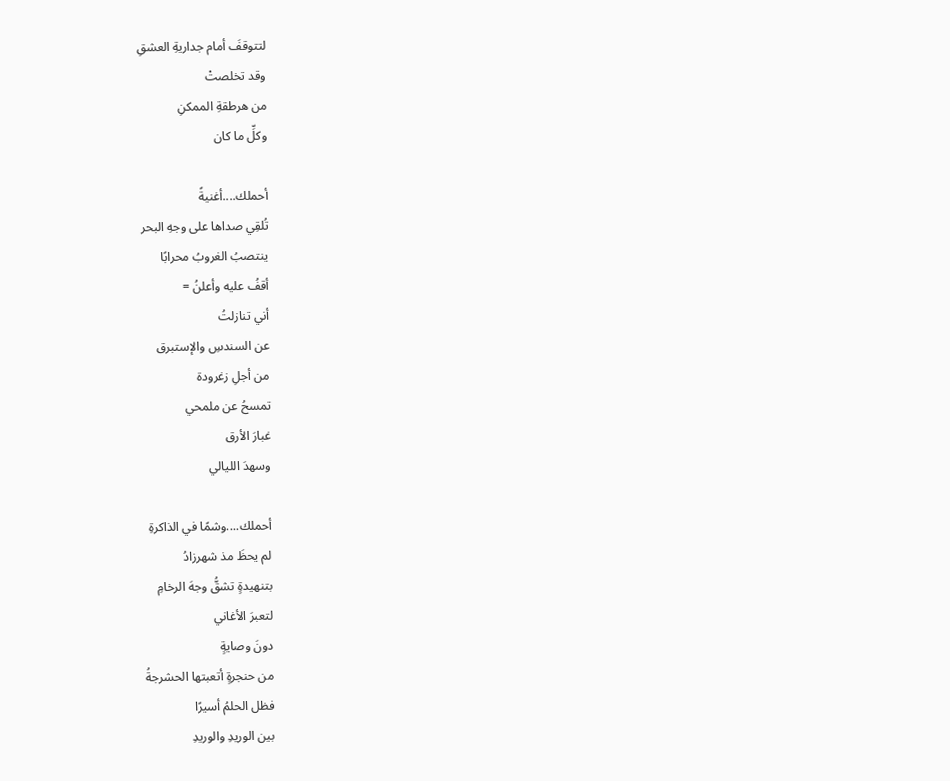لتتوقفَ أمام جداريةِ العشقِ
وقد تخلصتْ
من هرطقةِ الممكنِ
وكلِّ ما كان

أحملك....أغنيةً
تُلقِي صداها على وجهِ البحر
ينتصبُ الغروبُ محرابًا
أقفُ عليه وأعلنُ =
أني تنازلتُ
عن السندسِ والإستبرق
من أجلِ زغرودة
تمسحُ عن ملمحي
غبارَ الأرق
وسهدَ الليالي

أحملك....وشمًا في الذاكرةِ
لم يحظَ مذ شهرزادُ
بتنهيدةٍ تشقُّ وجهَ الرخامِ
لتعبرَ الأغاني
دونَ وصايةٍ
من حنجرةٍ أتعبتها الحشرجةُ
فظل الحلمُ أسيرًا
بين الوريدِ والوريدِ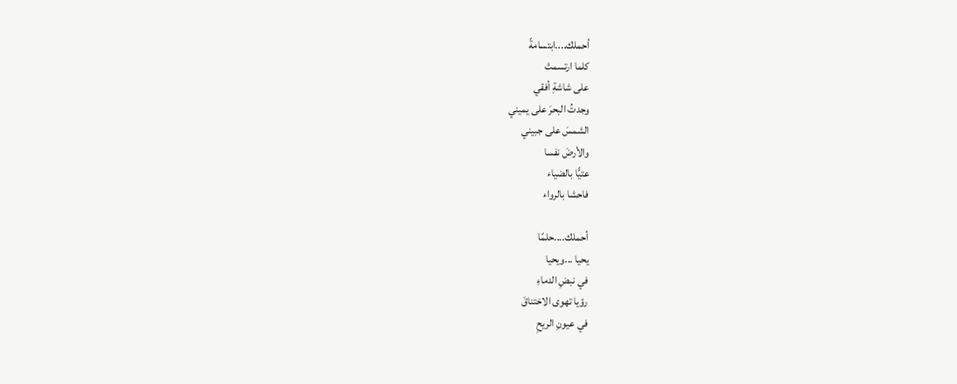أحملك....ابتسامةً
كلما ارتسمتْ
على شاشةِ أفقي
وجدتُ البحرَ على يميني
الشمسَ على جبيني
والأرضَ نفسا
عتيًّا بالضياء
فاحشا بالرواء

أحملك....حلمًا
يحيا ...ويحيا
في نبضِ الدماءِ
رؤيا تهوى الاختناقَ
في عيونِ الريحِ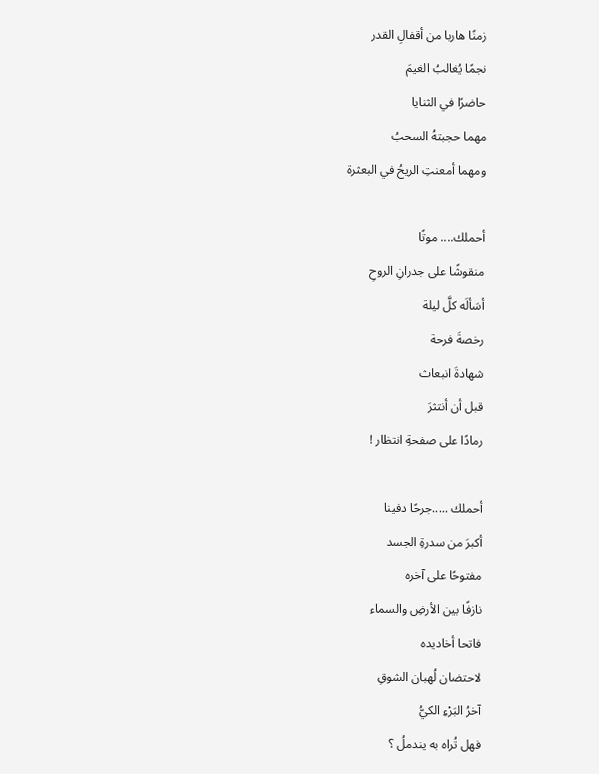زمنًا هاربا من أقفالِ القدر
نجمًا يُغالبُ الغيمَ
حاضرًا في الثنايا
مهما حجبتهُ السحبُ
ومهما أمعنتِ الريحُ في البعثرة

أحملك.... موتًا
منقوشًا على جدرانِ الروحِ
أسَألَه كلَّ ليلة
رخصةَ فرحة
شهادةَ انبعاث
قبل أن أنتثرَ
رمادًا على صفحةِ انتظار !

أحملك .....جرحًا دفينا
أكبرَ من سدرةِ الجسد
مفتوحًا على آخره
نازفًا بين الأرضِ والسماء
فاتحا أخاديده
لاحتضان لُهبان الشوقِ
آخرُ البَرْءِ الكيُّ
فهل تُراه به يندملُ ؟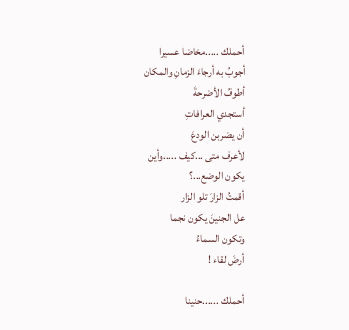أحملك .....مخاضا عسيرا
أجوبُ به أرجاءَ الزمانِ والمكان
أطوفُ الأضرحةَ
أستجدي العرافاتِ
أن يضربن الودعَ
لأعرف متى ...كيف .....وأين
يكون الوضع...؟
أقمتُ الزارَ تلو الزار
عل الجنينَ يكون نجما
وتكون السماءُ
أرضَ لقاء !

أحملك ......حنينا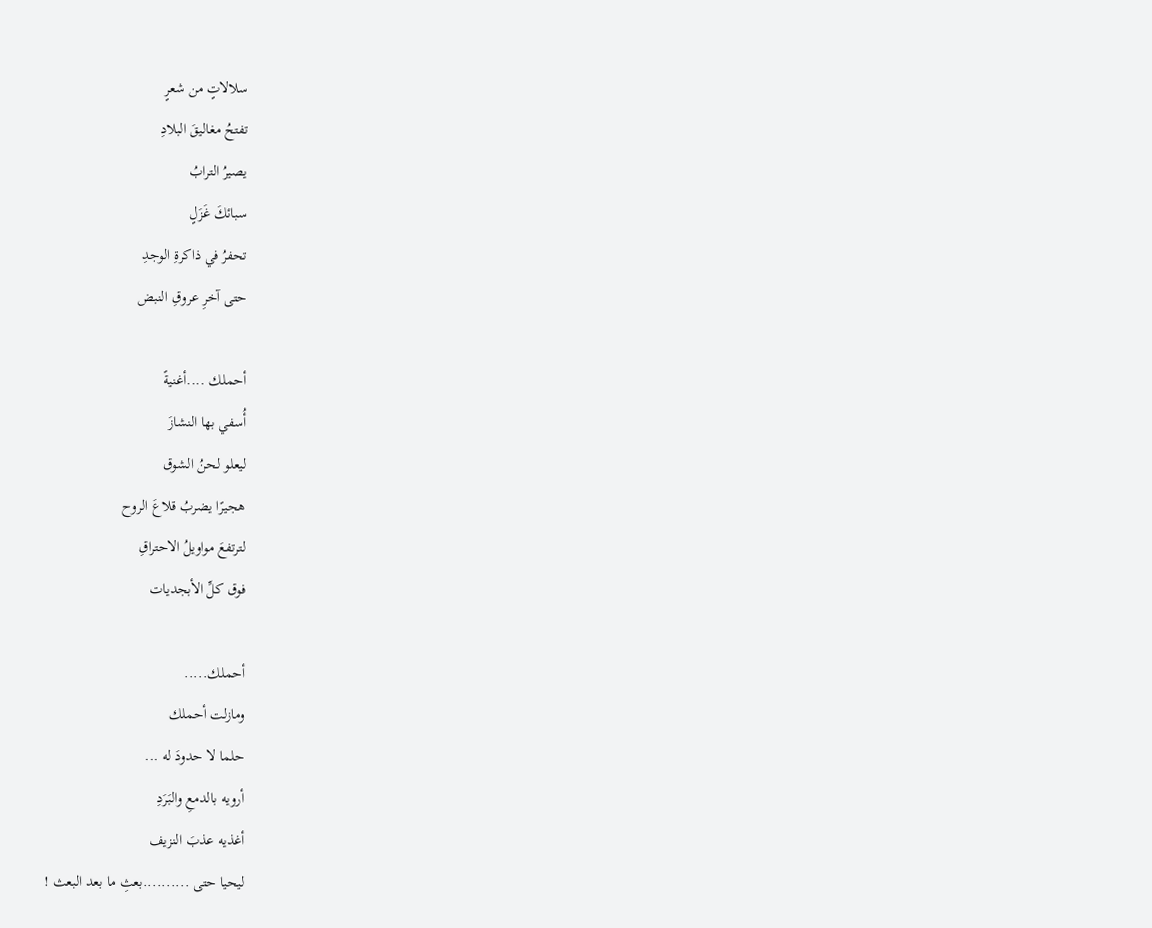سلالاتٍ من شعرٍ
تفتحُ مغاليقَ البلادِ
يصيرُ الترابُ
سبائكَ غَزَلٍ
تحفرُ في ذاكرةِ الوجدِ
حتى آخرِ عروقِ النبض

أحملك ....أغنيةً
أُسفي بها النشازَ
ليعلو لحنُ الشوق
هجيرًا يضربُ قلاعَ الروح
لترتفعَ مواويلُ الاحتراقِ
فوق كلِّ الأبجديات

أحملك.....
ومازلت أحملك
حلما لا حدودَ له ...
أرويه بالدمعِ والبَرَدِ
أغذيه عذبَ النزيف
ليحيا حتى ..........بعثِ ما بعد البعث !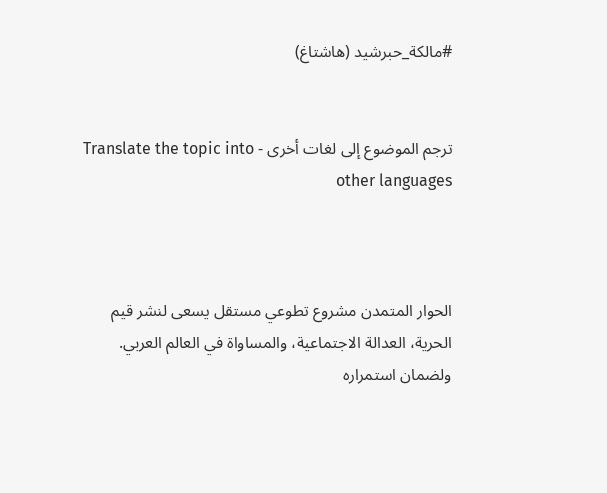#مالكة_حبرشيد (هاشتاغ)


ترجم الموضوع إلى لغات أخرى - Translate the topic into other languages



الحوار المتمدن مشروع تطوعي مستقل يسعى لنشر قيم الحرية، العدالة الاجتماعية، والمساواة في العالم العربي. ولضمان استمراره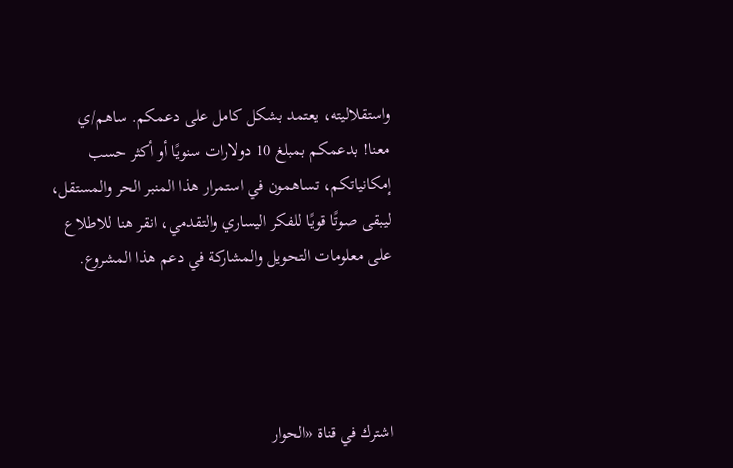واستقلاليته، يعتمد بشكل كامل على دعمكم. ساهم/ي معنا! بدعمكم بمبلغ 10 دولارات سنويًا أو أكثر حسب إمكانياتكم، تساهمون في استمرار هذا المنبر الحر والمستقل، ليبقى صوتًا قويًا للفكر اليساري والتقدمي، انقر هنا للاطلاع على معلومات التحويل والمشاركة في دعم هذا المشروع.




اشترك في قناة «الحوار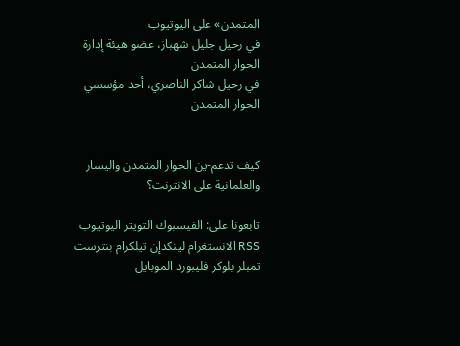المتمدن» على اليوتيوب
في رحيل جليل شهباز، عضو هيئة إدارة الحوار المتمدن
في رحيل شاكر الناصري، أحد مؤسسي الحوار المتمدن


كيف تدعم-ين الحوار المتمدن واليسار والعلمانية على الانترنت؟

تابعونا على: الفيسبوك التويتر اليوتيوب RSS الانستغرام لينكدإن تيلكرام بنترست تمبلر بلوكر فليبورد الموبايل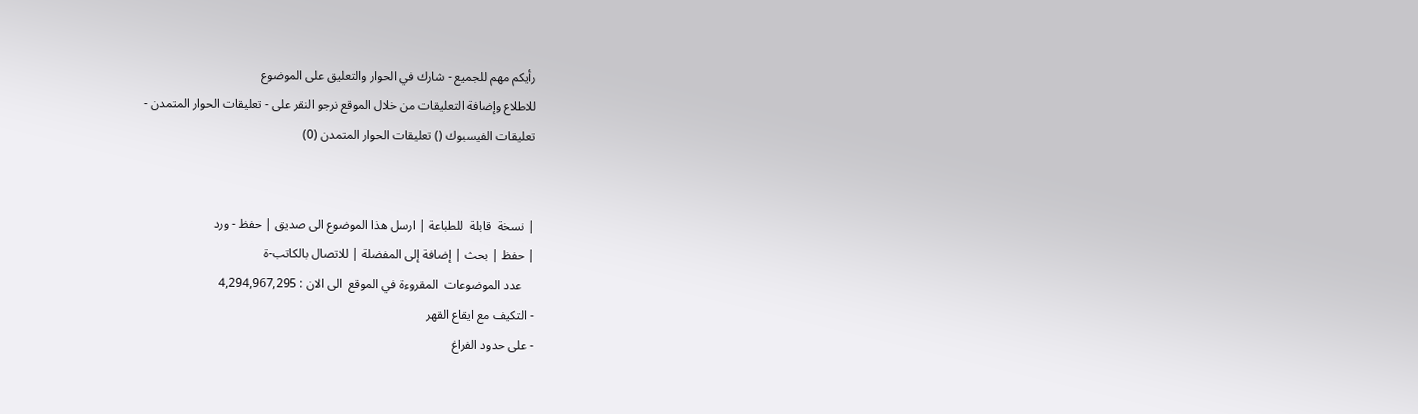رأيكم مهم للجميع - شارك في الحوار والتعليق على الموضوع
للاطلاع وإضافة التعليقات من خلال الموقع نرجو النقر على - تعليقات الحوار المتمدن -
تعليقات الفيسبوك () تعليقات الحوار المتمدن (0)


| نسخة  قابلة  للطباعة | ارسل هذا الموضوع الى صديق | حفظ - ورد
| حفظ | بحث | إضافة إلى المفضلة | للاتصال بالكاتب-ة
    عدد الموضوعات  المقروءة في الموقع  الى الان : 4,294,967,295
- التكيف مع ايقاع القهر
- على حدود الفراغ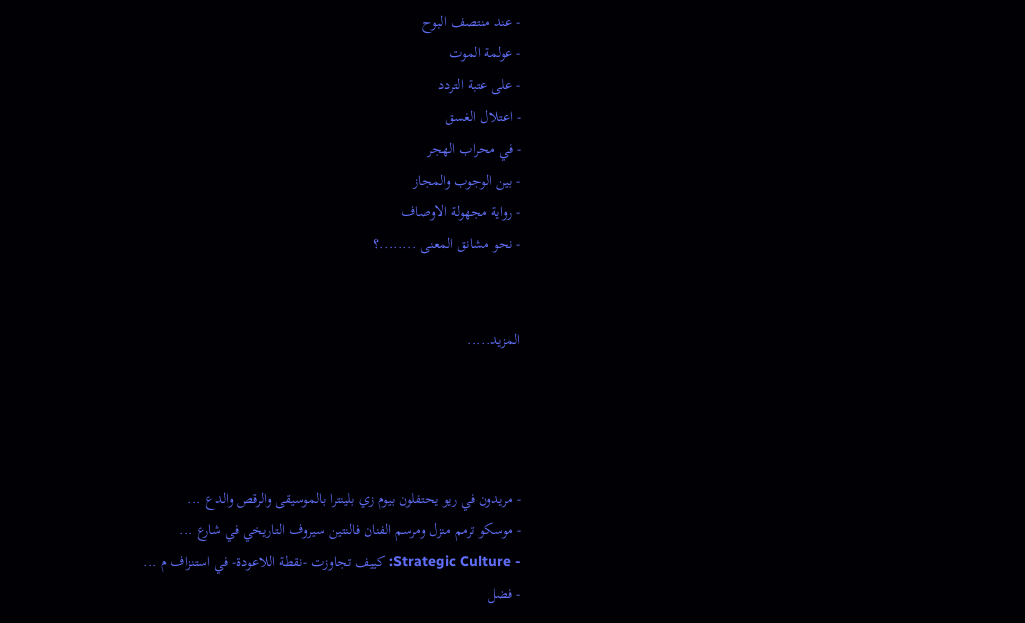- عند منتصف البوح
- عولمة الموت
- على عتبة التردد
- اعتلال الغسق
- في محراب الهجر
- بين الوجوب والمجاز
- رواية مجهولة الاوصاف
- نحو مشانق المعنى ........؟


المزيد.....




- مريدون في ريو يحتفلون بيوم زي بلينترا بالموسيقى والرقص والدع ...
- موسكو ترمم منزل ومرسم الفنان فالنتين سيروف التاريخي في شارع ...
- Strategic Culture: كييف تجاوزت -نقطة اللاعودة- في استنزاف م ...
- فضل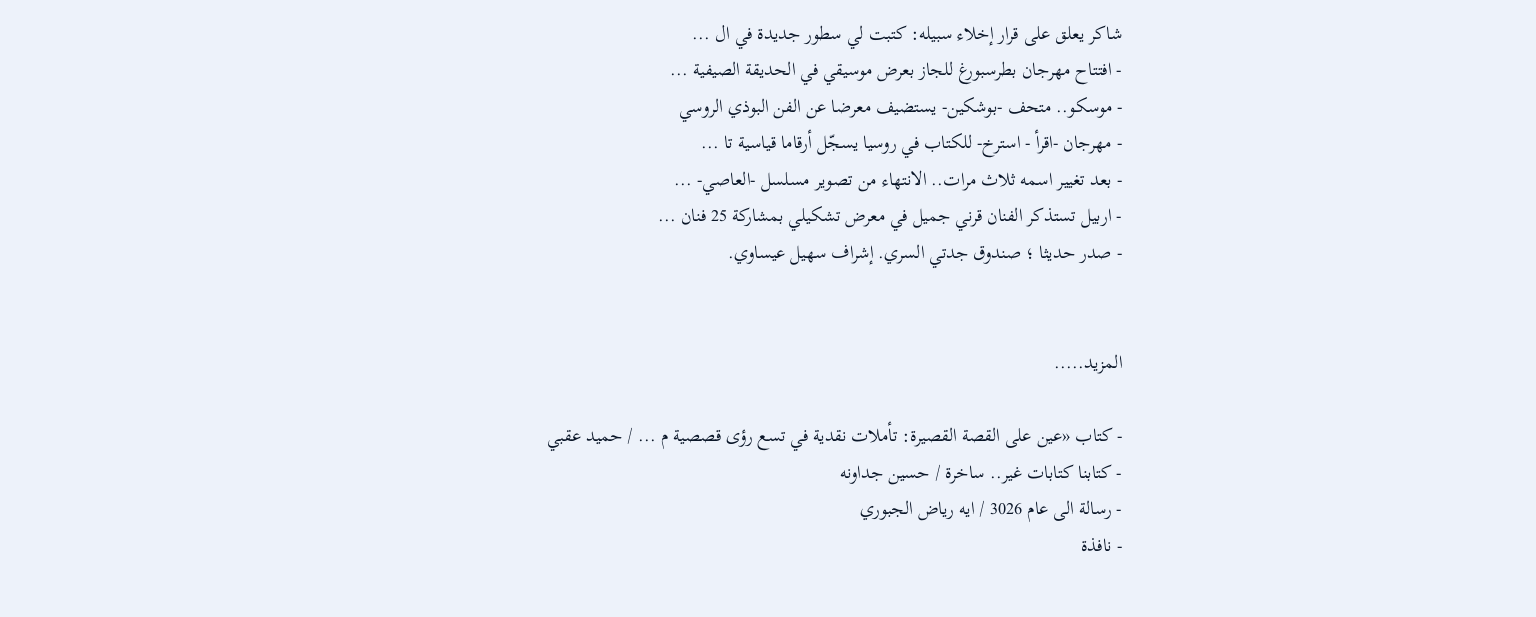شاكر يعلق على قرار إخلاء سبيله: كتبت لي سطور جديدة في ال ...
- افتتاح مهرجان بطرسبورغ للجاز بعرض موسيقي في الحديقة الصيفية ...
- موسكو.. متحف -بوشكين- يستضيف معرضا عن الفن البوذي الروسي
- مهرجان -اقرأ - استرخ- للكتاب في روسيا يسجّل أرقاما قياسية تا ...
- بعد تغيير اسمه ثلاث مرات.. الانتهاء من تصوير مسلسل -العاصي- ...
- اربيل تستذكر الفنان قرني جميل في معرض تشكيلي بمشاركة 25 فنان ...
- صدر حديثا ؛ صندوق جدتي السري. إشراف سهيل عيساوي.


المزيد.....

- كتاب «عين على القصة القصيرة: تأملات نقدية في تسع رؤى قصصية م ... / حميد عقبي
- كتابنا كتابات غير.. ساخرة / حسين جداونه
- رسالة الى عام 3026 / ايه رياض الجبوري
- نافذة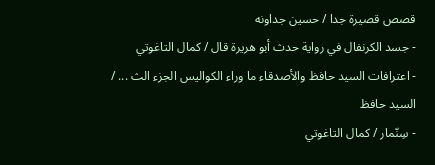قصص قصيرة جدا / حسين جداونه
- جسد الكرنفال في رواية حدث أبو هريرة قال / كمال التاغوتي
- اعترافات السيد حافظ والأصدقاء ما وراء الكواليس الجزء الث ... / السيد حافظ
- سِنّمار / كمال التاغوتي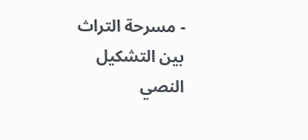- مسرحة التراث بين التشكيل النصي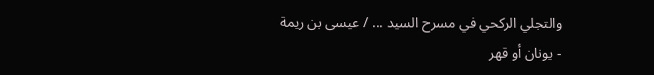والتجلي الركحي في مسرح السيد ... / عيسى بن ريمة
- يونان أو قهر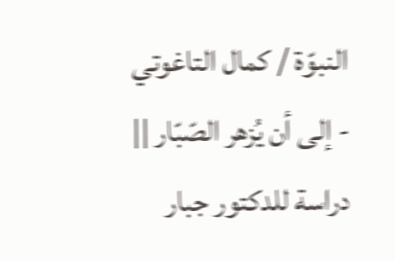النبوّة / كمال التاغوتي
- إلى أن يُزهر الصّبّار || دراسة للدكتور جبار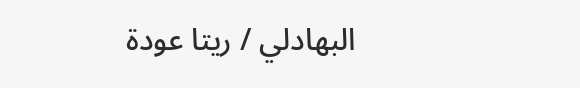البهادلي / ريتا عودة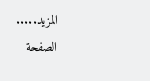المزيد.....
الصفحة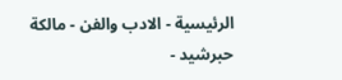الرئيسية - الادب والفن - مالكة حبرشيد -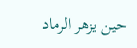حين يزهر الرماد